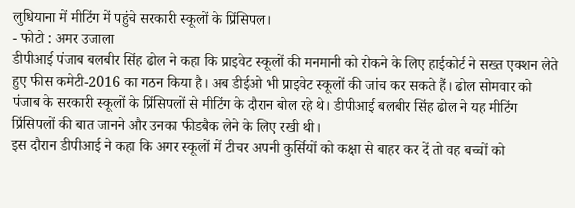लुधियाना में मीटिंग में पहुंचे सरकारी स्कूलों के प्रिंसिपल।
- फोटो : अमर उजाला
डीपीआई पंजाब बलबीर सिंह ढोल ने कहा कि प्राइवेट स्कूलों की मनमानी को रोकने के लिए हाईकोर्ट ने सख्त एक्शन लेते हुए फीस कमेटी-2016 का गठन किया है। अब डीईओ भी प्राइवेट स्कूलों की जांच कर सकते हैं। ढोल सोमवार को पंजाब के सरकारी स्कूलों के प्रिंसिपलों से मीटिंग के दौरान बोल रहे थे। डीपीआई बलबीर सिंह ढोल ने यह मीटिंग प्रिंसिपलों की बात जानने और उनका फीडबैक लेने के लिए रखी थी।
इस दौरान डीपीआई ने कहा कि अगर स्कूलों में टीचर अपनी कुर्सियों को कक्षा से बाहर कर दें तो वह बच्चों को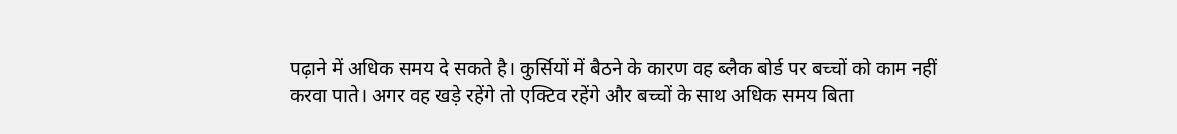पढ़ाने में अधिक समय दे सकते है। कुर्सियों में बैठने के कारण वह ब्लैक बोर्ड पर बच्चों को काम नहीं करवा पाते। अगर वह खड़े रहेंगे तो एक्टिव रहेंगे और बच्चों के साथ अधिक समय बिता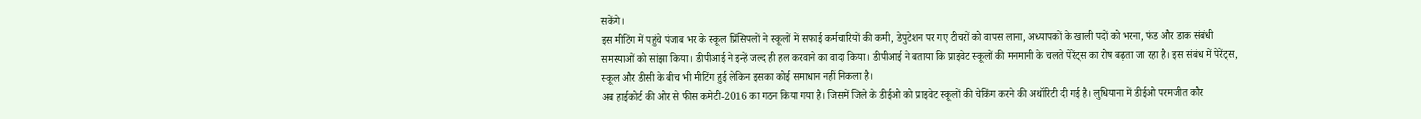सकेंगे।
इस मीटिंग में पहुंचे पंजाब भर के स्कूल प्रिंसिपलों ने स्कूलों में सफाई कर्मचारियों की कमी, डेपुटेशन पर गए टीचरों को वापस लाना, अध्यापकों के खाली पदों को भरना, फंड और डाक संबंधी समस्याओं को सांझा किया। डीपीआई ने इन्हें जल्द ही हल करवाने का वादा किया। डीपीआई ने बताया कि प्राइवेट स्कूलों की मनमानी के चलते पेरेंट्स का रोष बढ़ता जा रहा है। इस संबंध में पेरेंट्स, स्कूल और डीसी के बीच भी मीटिंग हुई लेकिन इसका कोई समाधान नहीं निकला है।
अब हाईकोर्ट की ओर से फीस कमेटी-2016 का गठन किया गया है। जिसमें जिले के डीईओ को प्राइवेट स्कूलों की चेकिंग करने की अथॉरिटी दी गई है। लुधियाना में डीईओ परमजीत कौर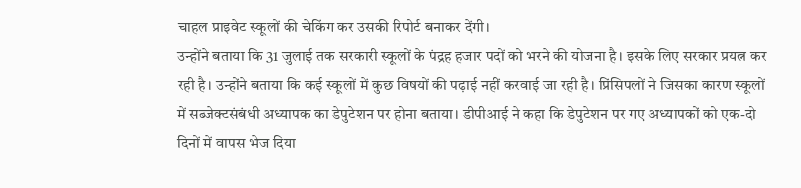चाहल प्राइवेट स्कूलों की चेकिंग कर उसकी रिपोर्ट बनाकर देंगी।
उन्होंने बताया कि 31 जुलाई तक सरकारी स्कूलों के पंद्रह हजार पदों को भरने की योजना है। इसके लिए सरकार प्रयत्न कर रही है। उन्होंने बताया कि कई स्कूलों में कुछ विषयों की पढ़ाई नहीं करवाई जा रही है। प्रिंसिपलों ने जिसका कारण स्कूलों में सब्जेक्टसंबंधी अध्यापक का डेपुटेशन पर होना बताया। डीपीआई ने कहा कि डेपुटेशन पर गए अध्यापकों को एक-दो दिनों में वापस भेज दिया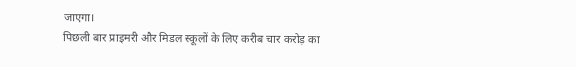जाएगा।
पिछली बार प्राइमरी और मिडल स्कूलों के लिए करीब चार करोड़ का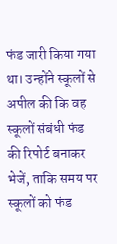फंड जारी किया गया था। उन्होंने स्कूलों से अपील की कि वह स्कूलों संबंधी फंड की रिपोर्ट बनाकर भेजें, ताकि समय पर स्कूलों को फंड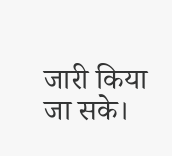जारी किया जा सके।